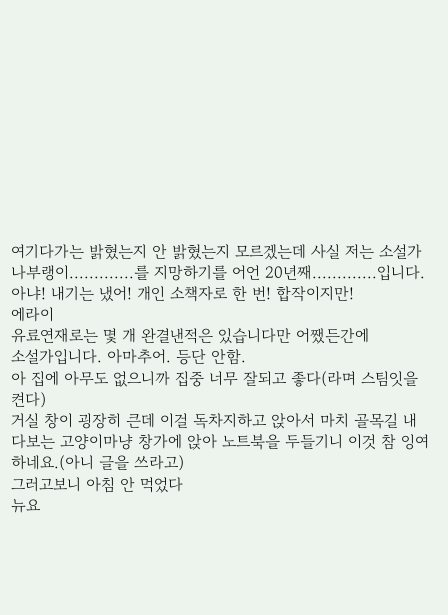여기다가는 밝혔는지 안 밝혔는지 모르겠는데 사실 저는 소설가 나부랭이.............를 지망하기를 어언 20년째.............입니다.
아냐! 내기는 냈어! 개인 소책자로 한 번! 합작이지만!
에라이
유료연재로는 몇 개 완결낸적은 있습니다만 어쨌든간에
소설가입니다. 아마추어. 등단 안함.
아 집에 아무도 없으니까 집중 너무 잘되고 좋다(라며 스팀잇을 켠다)
거실 창이 굉장히 큰데 이걸 독차지하고 앉아서 마치 골목길 내다보는 고양이마냥 창가에 앉아 노트북을 두들기니 이것 참 잉여하네요.(아니 글을 쓰라고)
그러고보니 아침 안 먹었다
뉴요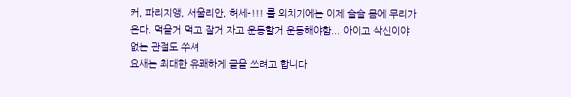커, 파리지앵, 서울리안, 허세-!!! 를 외치기에는 이제 슬슬 몸에 무리가 온다. 먹을거 먹고 잘거 자고 운동할거 운동해야함... 아이고 삭신이야 없는 관절도 쑤셔
요새는 최대한 유쾌하게 글을 쓰려고 합니다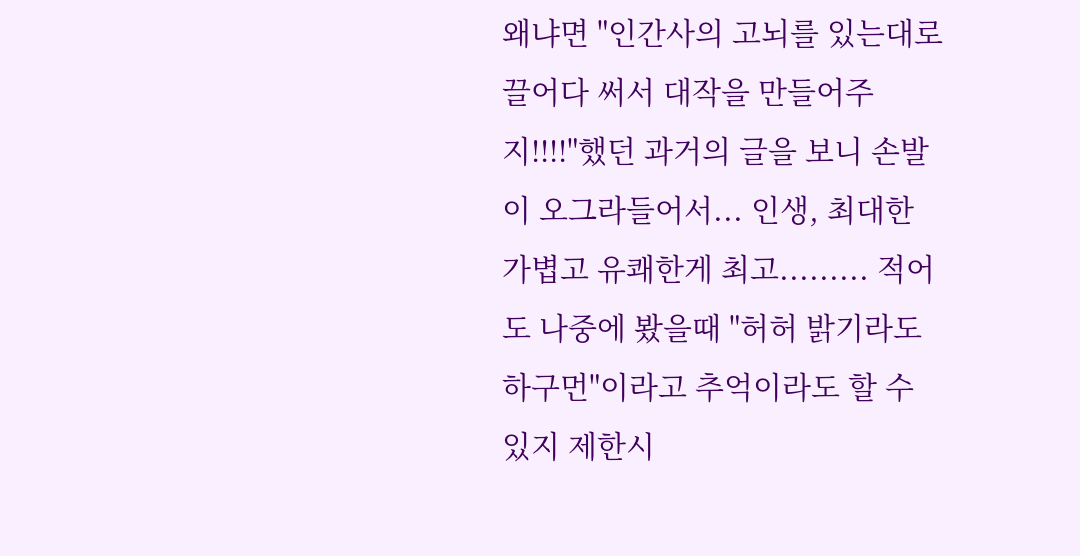왜냐면 "인간사의 고뇌를 있는대로 끌어다 써서 대작을 만들어주지!!!!"했던 과거의 글을 보니 손발이 오그라들어서... 인생, 최대한 가볍고 유쾌한게 최고......... 적어도 나중에 봤을때 "허허 밝기라도 하구먼"이라고 추억이라도 할 수 있지 제한시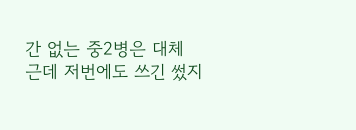간 없는 중2병은 대체
근데 저번에도 쓰긴 썼지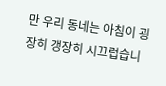만 우리 동네는 아침이 굉장히 갱장히 시끄럽습니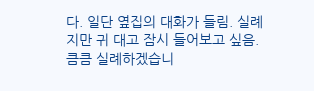다. 일단 옆집의 대화가 들림. 실례지만 귀 대고 잠시 들어보고 싶음. 큼큼 실례하겠습니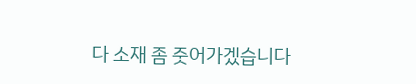다 소재 좀 줏어가겠습니다